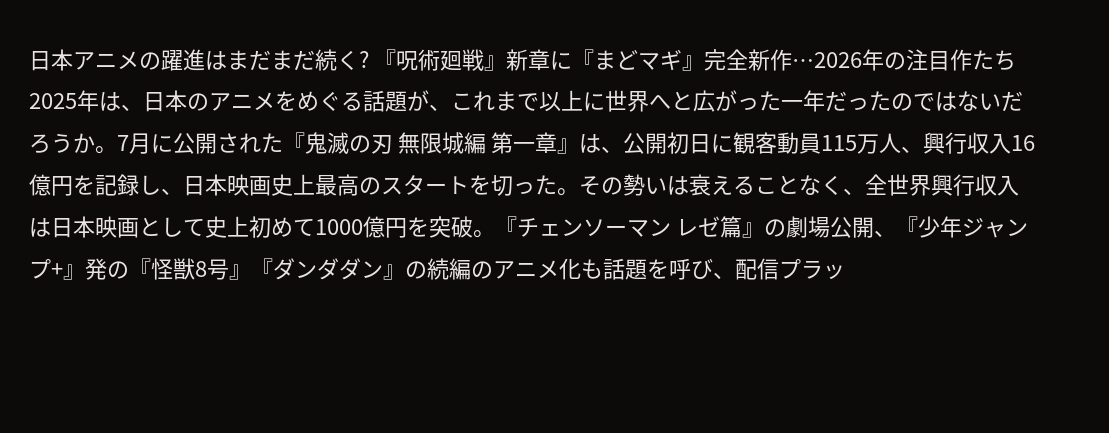日本アニメの躍進はまだまだ続く? 『呪術廻戦』新章に『まどマギ』完全新作…2026年の注目作たち
2025年は、日本のアニメをめぐる話題が、これまで以上に世界へと広がった一年だったのではないだろうか。7月に公開された『鬼滅の刃 無限城編 第一章』は、公開初日に観客動員115万人、興行収入16億円を記録し、日本映画史上最高のスタートを切った。その勢いは衰えることなく、全世界興行収入は日本映画として史上初めて1000億円を突破。『チェンソーマン レゼ篇』の劇場公開、『少年ジャンプ+』発の『怪獣8号』『ダンダダン』の続編のアニメ化も話題を呼び、配信プラッ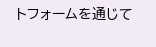トフォームを通じて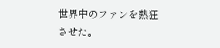世界中のファンを熱狂させた。